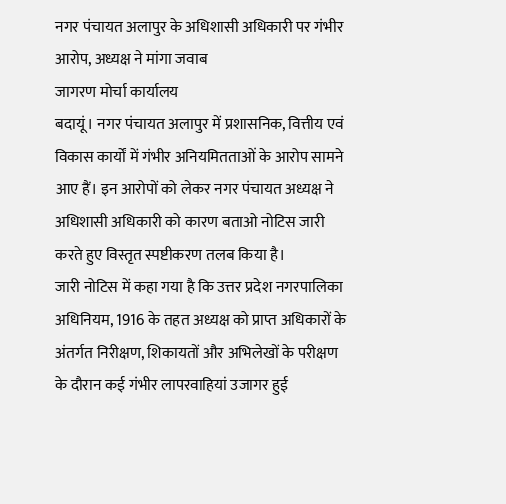नगर पंचायत अलापुर के अधिशासी अधिकारी पर गंभीर आरोप, अध्यक्ष ने मांगा जवाब
जागरण मोर्चा कार्यालय
बदायूं। नगर पंचायत अलापुर में प्रशासनिक, वित्तीय एवं विकास कार्यों में गंभीर अनियमितताओं के आरोप सामने आए हैं। इन आरोपों को लेकर नगर पंचायत अध्यक्ष ने अधिशासी अधिकारी को कारण बताओ नोटिस जारी करते हुए विस्तृत स्पष्टीकरण तलब किया है।
जारी नोटिस में कहा गया है कि उत्तर प्रदेश नगरपालिका अधिनियम, 1916 के तहत अध्यक्ष को प्राप्त अधिकारों के अंतर्गत निरीक्षण, शिकायतों और अभिलेखों के परीक्षण के दौरान कई गंभीर लापरवाहियां उजागर हुई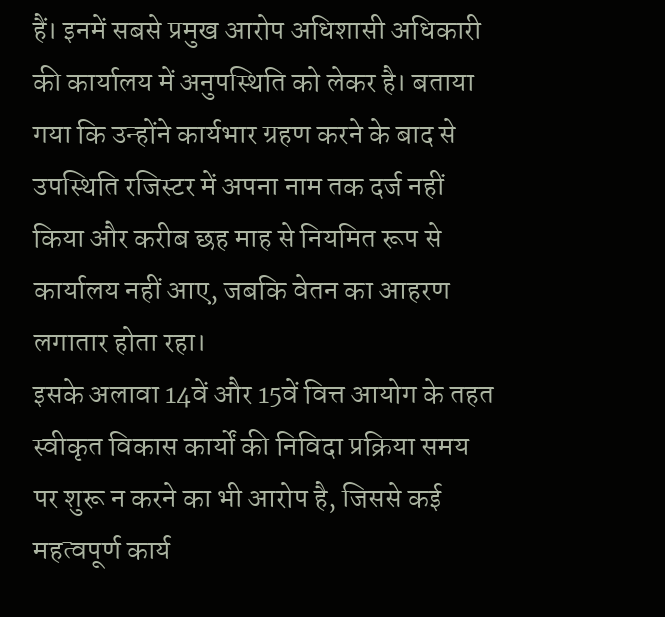हैं। इनमें सबसे प्रमुख आरोप अधिशासी अधिकारी की कार्यालय में अनुपस्थिति को लेकर है। बताया गया कि उन्होंने कार्यभार ग्रहण करने के बाद से उपस्थिति रजिस्टर में अपना नाम तक दर्ज नहीं किया और करीब छह माह से नियमित रूप से कार्यालय नहीं आए, जबकि वेतन का आहरण लगातार होता रहा।
इसके अलावा 14वें और 15वें वित्त आयोग के तहत स्वीकृत विकास कार्यों की निविदा प्रक्रिया समय पर शुरू न करने का भी आरोप है, जिससे कई महत्वपूर्ण कार्य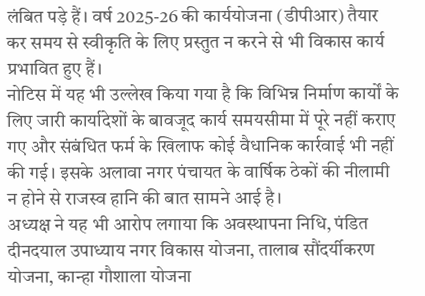लंबित पड़े हैं। वर्ष 2025-26 की कार्ययोजना (डीपीआर) तैयार कर समय से स्वीकृति के लिए प्रस्तुत न करने से भी विकास कार्य प्रभावित हुए हैं।
नोटिस में यह भी उल्लेख किया गया है कि विभिन्न निर्माण कार्यों के लिए जारी कार्यादेशों के बावजूद कार्य समयसीमा में पूरे नहीं कराए गए और संबंधित फर्म के खिलाफ कोई वैधानिक कार्रवाई भी नहीं की गई। इसके अलावा नगर पंचायत के वार्षिक ठेकों की नीलामी न होने से राजस्व हानि की बात सामने आई है।
अध्यक्ष ने यह भी आरोप लगाया कि अवस्थापना निधि, पंडित दीनदयाल उपाध्याय नगर विकास योजना, तालाब सौंदर्यीकरण योजना, कान्हा गौशाला योजना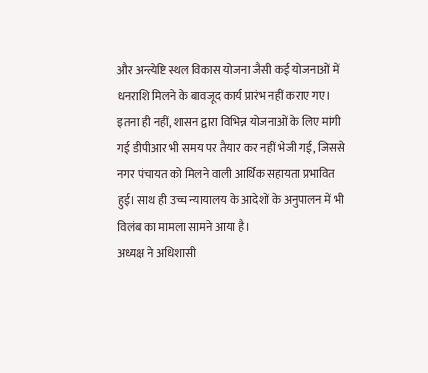और अन्त्येष्टि स्थल विकास योजना जैसी कई योजनाओं में धनराशि मिलने के बावजूद कार्य प्रारंभ नहीं कराए गए।
इतना ही नहीं, शासन द्वारा विभिन्न योजनाओं के लिए मांगी गई डीपीआर भी समय पर तैयार कर नहीं भेजी गई, जिससे नगर पंचायत को मिलने वाली आर्थिक सहायता प्रभावित हुई। साथ ही उच्च न्यायालय के आदेशों के अनुपालन में भी विलंब का मामला सामने आया है।
अध्यक्ष ने अधिशासी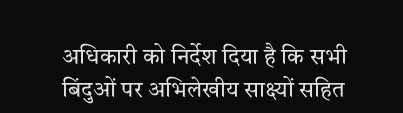अधिकारी को निर्देश दिया है कि सभी बिंदुओं पर अभिलेखीय साक्ष्यों सहित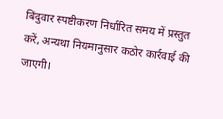बिंदुवार स्पष्टीकरण निर्धारित समय में प्रस्तुत करें, अन्यथा नियमानुसार कठोर कार्रवाई की जाएगी।